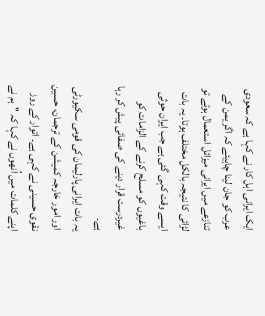ایک ایرانی اہل کار نے کہا ہے کہ سعودی عرب کو جان لینا چاہیئے کہ اگر یمن کے تنازعے میں ایرانی میزائل استعمال ہوتے تو لڑائی کا نتیجہ بالکل مختلف ہوتا۔ یہ بات ایسے وقت کہی گئی ہے جب ایران حوثی باغیوں کو مسلح کرنے کے الزامات کو غیردرست قرار دینے کی صفائی پیش کر رہا ہے۔
یہ بات ایرانی پارلیمان کی قومی سکیورٹی اور امور خارجہ کمیشن کے ترجمان، حسین نقوی حسینی نے کہی ہے۔ اتوار کے روز اپنے کلمات میں اُنھوں نے کہا کہ ''ہم نے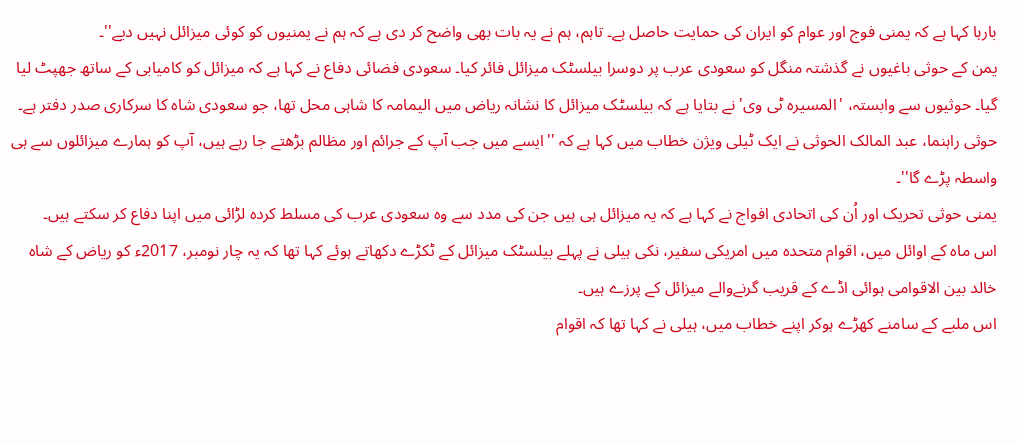بارہا کہا ہے کہ یمنی فوج اور عوام کو ایران کی حمایت حاصل ہے۔ تاہم، ہم نے یہ بات بھی واضح کر دی ہے کہ ہم نے یمنیوں کو کوئی میزائل نہیں دیے''۔
یمن کے حوثی باغیوں نے گذشتہ منگل کو سعودی عرب پر دوسرا بیلسٹک میزائل فائر کیا۔ سعودی فضائی دفاع نے کہا ہے کہ میزائل کو کامیابی کے ساتھ جھپٹ لیا گیا۔ حوثیوں سے وابستہ، 'المسیرہ ٹی وی' نے بتایا ہے کہ بیلسٹک میزائل کا نشانہ ریاض میں الیمامہ کا شاہی محل تھا، جو سعودی شاہ کا سرکاری صدر دفتر ہے۔
حوثی راہنما، عبد المالک الحوثی نے ایک ٹیلی ویژن خطاب میں کہا ہے کہ ''ایسے میں جب آپ کے جرائم اور مظالم بڑھتے جا رہے ہیں، آپ کو ہمارے میزائلوں سے ہی واسطہ پڑے گا''۔
یمنی حوثی تحریک اور اُن کی اتحادی افواج نے کہا ہے کہ یہ میزائل ہی ہیں جن کی مدد سے وہ سعودی عرب کی مسلط کردہ لڑائی میں اپنا دفاع کر سکتے ہیں۔
اس ماہ کے اوائل میں، اقوام متحدہ میں امریکی سفیر، نکی ہیلی نے پہلے بیلسٹک میزائل کے ٹکڑے دکھاتے ہوئے کہا تھا کہ یہ چار نومبر، 2017ء کو ریاض کے شاہ خالد بین الاقوامی ہوائی اڈے کے قریب گرنےوالے میزائل کے پرزے ہیں۔
اس ملبے کے سامنے کھڑے ہوکر اپنے خطاب میں، ہیلی نے کہا تھا کہ اقوام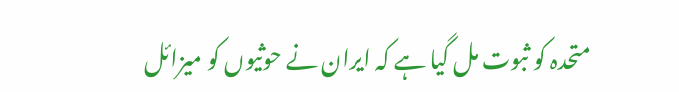متحدہ کو ثبوت مل گیا ہے کہ ایران نے حوثیوں کو میزائل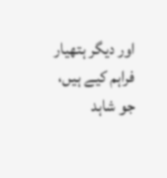اور دیگر ہتھیار فراہم کیے ہیں، جو شاہد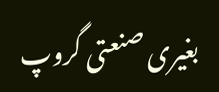بغیری صنعتی گروپ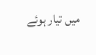میں تیار ہوئے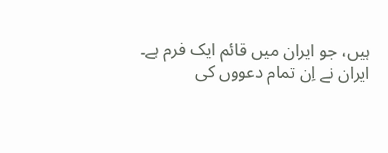ہیں، جو ایران میں قائم ایک فرم ہے۔
ایران نے اِن تمام دعووں کی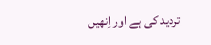تردید کی ہے اور اِنھیں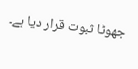جھوٹا ثبوت قرار دیا ہے۔